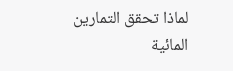لماذا تحقق التمارين المائية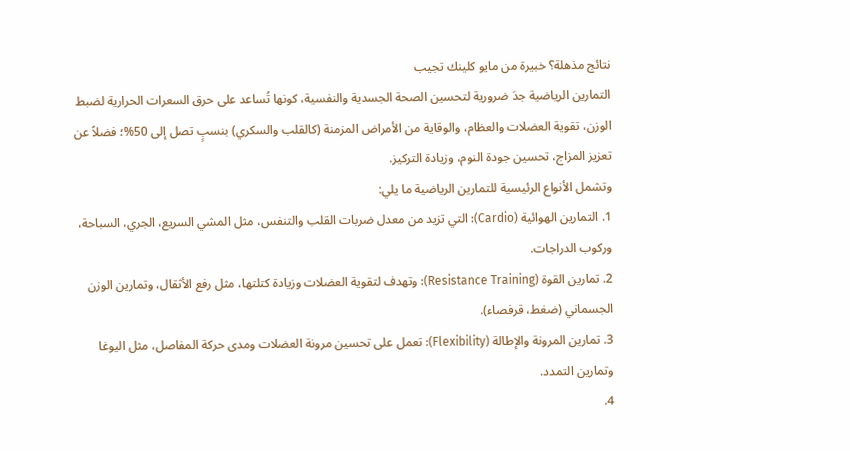نتائج مذهلة؟ خبيرة من مايو كلينك تجيب
التمارين الرياضية جدَ ضرورية لتحسين الصحة الجسدية والنفسية، كونها تُساعد على حرق السعرات الحرارية لضبط الوزن، تقوية العضلات والعظام، والوقاية من الأمراض المزمنة (كالقلب والسكري) بنسبٍ تصل إلى 50%؛ فضلاً عن تعزيز المزاج، تحسين جودة النوم، وزيادة التركيز.
وتشمل الأنواع الرئيسية للتمارين الرياضية ما يلي:
1. التمارين الهوائية (Cardio): التي تزيد من معدل ضربات القلب والتنفس، مثل المشي السريع، الجري، السباحة، وركوب الدراجات.
2. تمارين القوة (Resistance Training): وتهدف لتقوية العضلات وزيادة كتلتها، مثل رفع الأثقال، وتمارين الوزن الجسماني (ضغط، قرفصاء).
3. تمارين المرونة والإطالة (Flexibility): تعمل على تحسين مرونة العضلات ومدى حركة المفاصل، مثل اليوغا وتمارين التمدد.
4.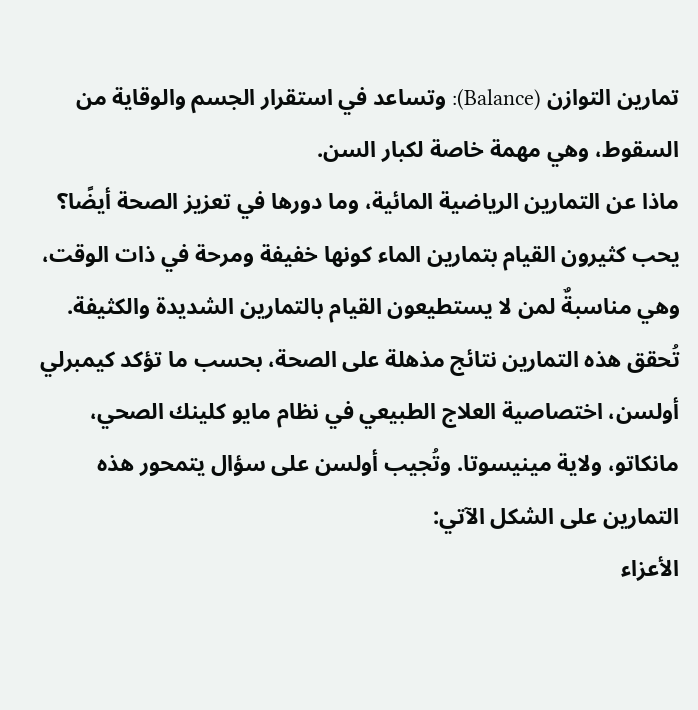تمارين التوازن (Balance): وتساعد في استقرار الجسم والوقاية من السقوط، وهي مهمة خاصة لكبار السن.
ماذا عن التمارين الرياضية المائية، وما دورها في تعزيز الصحة أيضًا؟ يحب كثيرون القيام بتمارين الماء كونها خفيفة ومرحة في ذات الوقت، وهي مناسبةٌ لمن لا يستطيعون القيام بالتمارين الشديدة والكثيفة.
تُحقق هذه التمارين نتائج مذهلة على الصحة، بحسب ما تؤكد كيمبرلي أولسن، اختصاصية العلاج الطبيعي في نظام مايو كلينك الصحي، مانكاتو، ولاية مينيسوتا. وتُجيب أولسن على سؤال يتمحور هذه التمارين على الشكل الآتي:
الأعزاء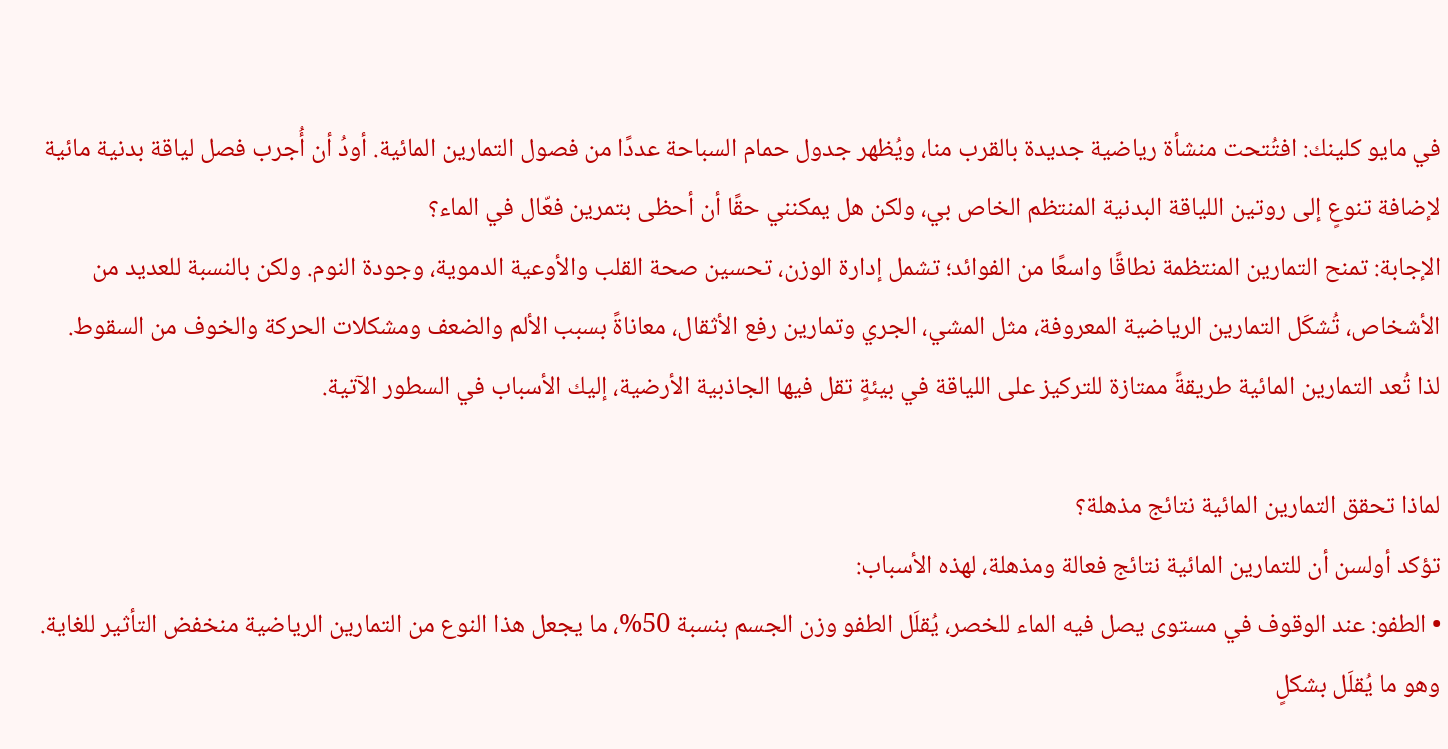في مايو كلينك: افتُتحت منشأة رياضية جديدة بالقرب منا، ويُظهر جدول حمام السباحة عددًا من فصول التمارين المائية. أودُ أن أُجرب فصل لياقة بدنية مائية لإضافة تنوعٍ إلى روتين اللياقة البدنية المنتظم الخاص بي، ولكن هل يمكنني حقًا أن أحظى بتمرين فعّال في الماء؟
الإجابة: تمنح التمارين المنتظمة نطاقًا واسعًا من الفوائد؛ تشمل إدارة الوزن، تحسين صحة القلب والأوعية الدموية، وجودة النوم. ولكن بالنسبة للعديد من الأشخاص، تُشكَل التمارين الرياضية المعروفة، مثل المشي، الجري وتمارين رفع الأثقال، معاناةً بسبب الألم والضعف ومشكلات الحركة والخوف من السقوط.
لذا تُعد التمارين المائية طريقةً ممتازة للتركيز على اللياقة في بيئةٍ تقل فيها الجاذبية الأرضية، إليك الأسباب في السطور الآتية.

لماذا تحقق التمارين المائية نتائج مذهلة؟
تؤكد أولسن أن للتمارين المائية نتائج فعالة ومذهلة، لهذه الأسباب:
• الطفو: عند الوقوف في مستوى يصل فيه الماء للخصر، يُقلَل الطفو وزن الجسم بنسبة 50%، ما يجعل هذا النوع من التمارين الرياضية منخفض التأثير للغاية. وهو ما يُقلَل بشكلٍ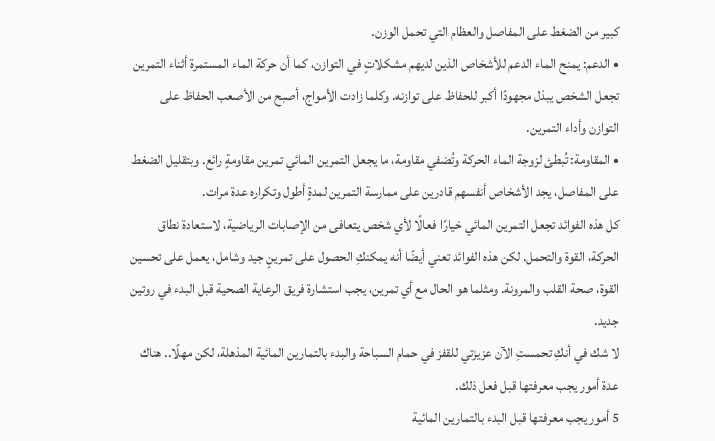كبير من الضغط على المفاصل والعظام التي تحمل الوزن.
• الدعم: يمنح الماء الدعم للأشخاص الذين لديهم مشكلاتٍ في التوازن، كما أن حركة الماء المستمرة أثناء التمرين تجعل الشخص يبذل مجهودًا أكبر للحفاظ على توازنه. وكلما زادت الأمواج، أصبح من الأصعب الحفاظ على التوازن وأداء التمرين.
• المقاومة: تُبطئ لزوجة الماء الحركة وتُضفي مقاومة، ما يجعل التمرين المائي تمرين مقاومةٍ رائع. وبتقليل الضغط على المفاصل، يجد الأشخاص أنفسهم قادرين على ممارسة التمرين لمدةٍ أطول وتكراره عدة مرات.
كل هذه الفوائد تجعل التمرين المائي خيارًا فعالًا لأي شخص يتعافى من الإصابات الرياضية، لاستعادة نطاق الحركة، القوة والتحمل. لكن هذه الفوائد تعني أيضًا أنه يمكنكِ الحصول على تمرينٍ جيد وشامل، يعمل على تحسين القوة، صحة القلب والمرونة. ومثلما هو الحال مع أي تمرين، يجب استشارة فريق الرعاية الصحية قبل البدء في روتين جديد.
لا شك في أنكِ تحمستِ الآن عزيزتي للقفز في حمام السباحة والبدء بالتمارين المائية المذهلة، لكن مهلًا.. هناك عدة أمور يجب معرفتها قبل فعل ذلك.
5 أمور يجب معرفتها قبل البدء بالتمارين المائية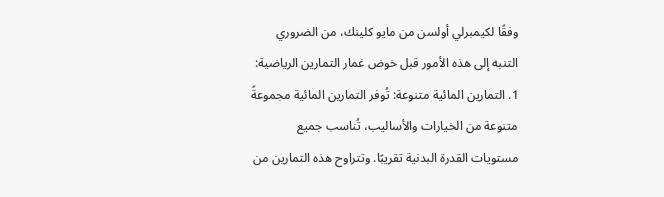وفقًا لكيمبرلي أولسن من مايو كلينك، من الضروري التنبه إلى هذه الأمور قبل خوض غمار التمارين الرياضية:
1. التمارين المائية متنوعة: تُوفر التمارين المائية مجموعةً متنوعة من الخيارات والأساليب، تُناسب جميع مستويات القدرة البدنية تقريبًا. وتتراوح هذه التمارين من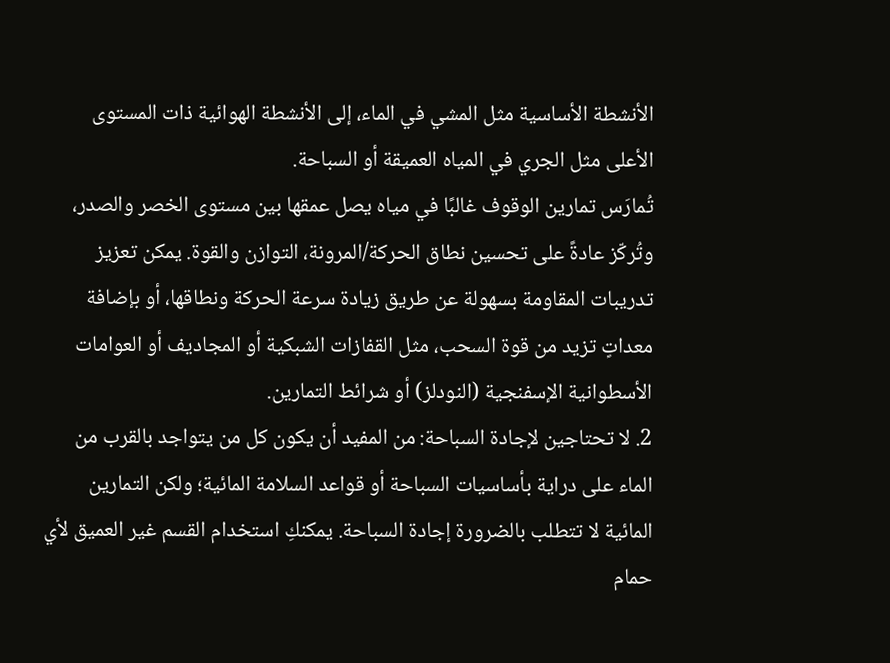الأنشطة الأساسية مثل المشي في الماء، إلى الأنشطة الهوائية ذات المستوى الأعلى مثل الجري في المياه العميقة أو السباحة.
تُمارَس تمارين الوقوف غالبًا في مياه يصل عمقها بين مستوى الخصر والصدر، وتُركّز عادةً على تحسين نطاق الحركة/المرونة، التوازن والقوة. يمكن تعزيز تدريبات المقاومة بسهولة عن طريق زيادة سرعة الحركة ونطاقها، أو بإضافة معداتٍ تزيد من قوة السحب، مثل القفازات الشبكية أو المجاديف أو العوامات الأسطوانية الإسفنجية (النودلز) أو شرائط التمارين.
2. لا تحتاجين لإجادة السباحة: من المفيد أن يكون كل من يتواجد بالقرب من الماء على دراية بأساسيات السباحة أو قواعد السلامة المائية؛ ولكن التمارين المائية لا تتطلب بالضرورة إجادة السباحة. يمكنكِ استخدام القسم غير العميق لأي حمام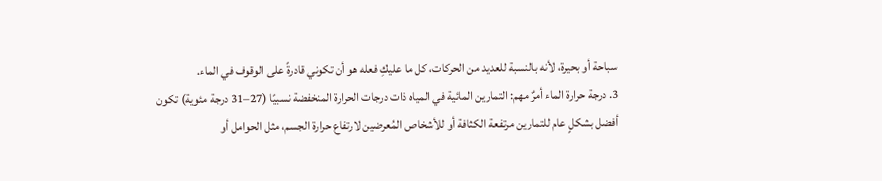سباحة أو بحيرة، لأنه بالنسبة للعديد من الحركات، كل ما عليكِ فعله هو أن تكوني قادرةً على الوقوف في الماء.
3. درجة حرارة الماء أمرٌ مهم: التمارين المائية في المياه ذات درجات الحرارة المنخفضة نسبيًا (27–31 درجة مئوية) تكون أفضل بشكلٍ عام للتمارين مرتفعة الكثافة أو للأشخاص المُعرضين لارتفاع حرارة الجسم، مثل الحوامل أو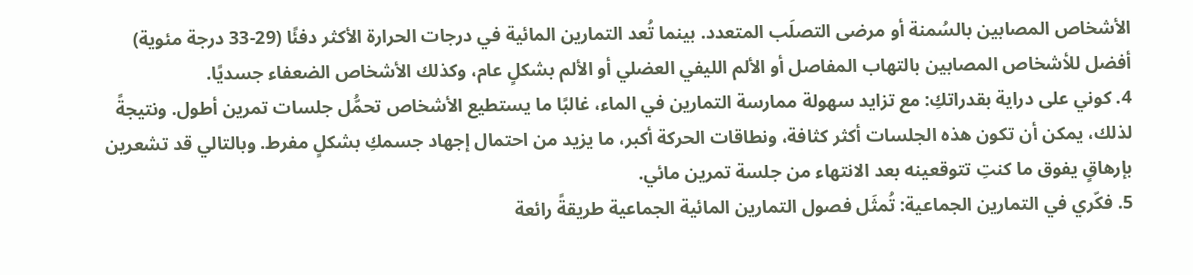الأشخاص المصابين بالسُمنة أو مرضى التصلَب المتعدد. بينما تُعد التمارين المائية في درجات الحرارة الأكثر دفئًا (29-33 درجة مئوية) أفضل للأشخاص المصابين بالتهاب المفاصل أو الألم الليفي العضلي أو الألم بشكلٍ عام، وكذلك الأشخاص الضعفاء جسديًا.
4. كوني على دراية بقدراتكِ: مع تزايد سهولة ممارسة التمارين في الماء، غالبًا ما يستطيع الأشخاص تحمُّل جلسات تمرين أطول. ونتيجةً لذلك، يمكن أن تكون هذه الجلسات أكثر كثافة، ونطاقات الحركة أكبر، ما يزيد من احتمال إجهاد جسمكِ بشكلٍ مفرط. وبالتالي قد تشعرين بإرهاقٍ يفوق ما كنتِ تتوقعينه بعد الانتهاء من جلسة تمرين مائي.
5. فكّري في التمارين الجماعية: تُمثَل فصول التمارين المائية الجماعية طريقةً رائعة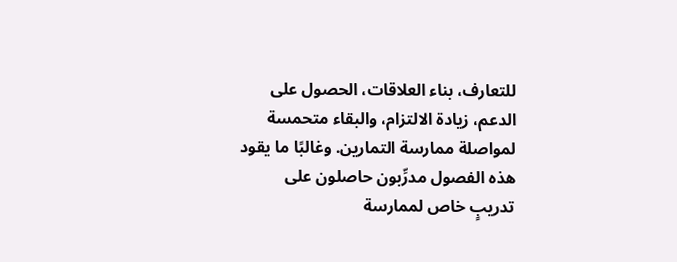للتعارف، بناء العلاقات، الحصول على الدعم، زيادة الالتزام، والبقاء متحمسة لمواصلة ممارسة التمارين. وغالبًا ما يقود هذه الفصول مدرِّبون حاصلون على تدريبٍ خاص لممارسة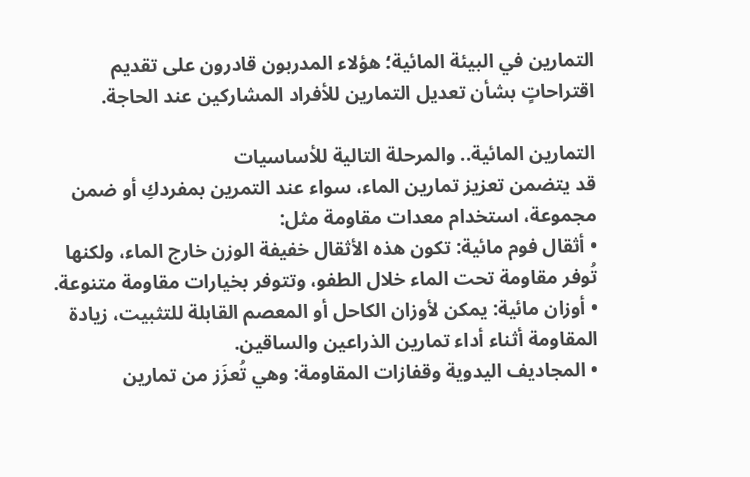التمارين في البيئة المائية؛ هؤلاء المدربون قادرون على تقديم اقتراحاتٍ بشأن تعديل التمارين للأفراد المشاركين عند الحاجة.

التمارين المائية.. والمرحلة التالية للأساسيات
قد يتضمن تعزيز تمارين الماء، سواء عند التمرين بمفردكِ أو ضمن مجموعة، استخدام معدات مقاومة مثل:
• أثقال فوم مائية: تكون هذه الأثقال خفيفة الوزن خارج الماء، ولكنها تُوفر مقاومة تحت الماء خلال الطفو، وتتوفر بخيارات مقاومة متنوعة.
• أوزان مائية: يمكن لأوزان الكاحل أو المعصم القابلة للتثبيت، زيادة المقاومة أثناء أداء تمارين الذراعين والساقين.
• المجاديف اليدوية وقفازات المقاومة: وهي تُعزَز من تمارين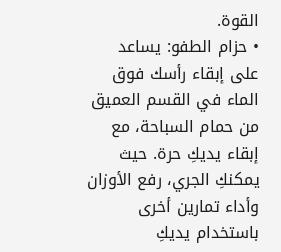القوة.
• حزام الطفو: يساعد على إبقاء رأسك فوق الماء في القسم العميق من حمام السباحة، مع إبقاء يديكِ حرة. حيث يمكنكِ الجري، رفع الأوزان وأداء تمارين أخرى باستخدام يديكِ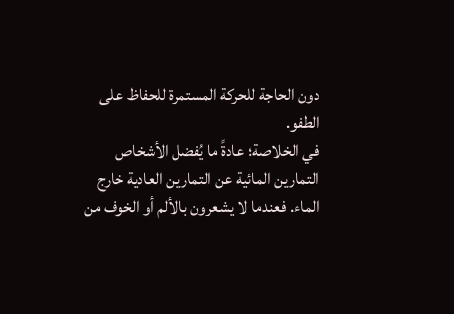دون الحاجة للحركة المستمرة للحفاظ على الطفو.
في الخلاصة؛ عادةً ما يُفضل الأشخاص التمارين المائية عن التمارين العادية خارج الماء. فعندما لا يشعرون بالألم أو الخوف من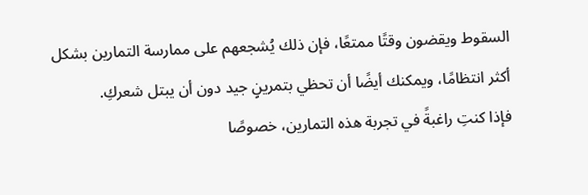السقوط ويقضون وقتًا ممتعًا، فإن ذلك يُشجعهم على ممارسة التمارين بشكل أكثر انتظامًا، ويمكنك أيضًا أن تحظي بتمرينٍ جيد دون أن يبتل شعركِ.
فإذا كنتِ راغبةً في تجربة هذه التمارين، خصوصًا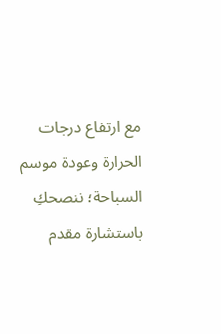مع ارتفاع درجات الحرارة وعودة موسم السباحة؛ ننصحكِ باستشارة مقدم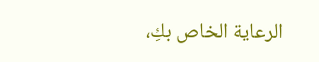الرعاية الخاص بكِ،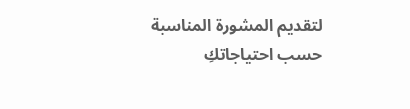لتقديم المشورة المناسبة حسب احتياجاتكِ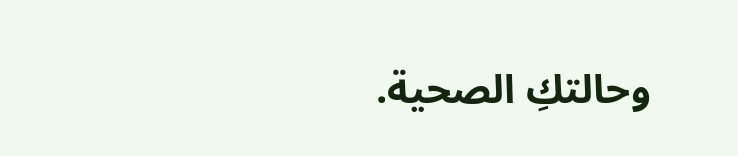وحالتكِ الصحية.